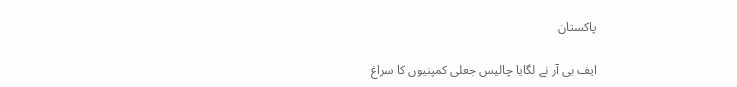پاکستان

ایف بی آر نے لگایا چالیس جعلی کمپنیوں کا سراغ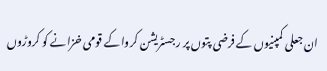ان جعلی کمپنیوں کے فرضی پتوں پر رجسٹریشن کرواکے قومی خزانے کو کروڑوں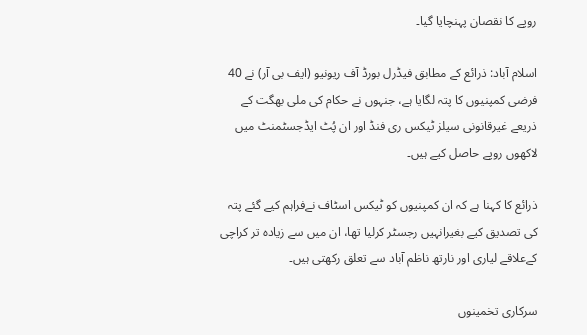روپے کا نقصان پہنچایا گیا۔

اسلام آباد: ذرائع کے مطابق فیڈرل بورڈ آف ریونیو (ایف بی آر) نے 40 فرضی کمپنیوں کا پتہ لگایا ہے، جنہوں نے حکام کی ملی بھگت کے ذریعے غیرقانونی سیلز ٹیکس ری فنڈ اور ان پُٹ ایڈجسٹمنٹ میں لاکھوں روپے حاصل کیے ہیں۔

ذرائع کا کہنا ہے کہ ان کمپنیوں کو ٹیکس اسٹاف نےفراہم کیے گئے پتہ کی تصدیق کیے بغیرانہیں رجسٹر کرلیا تھا، ان میں سے زیادہ تر کراچی کےعلاقے لیاری اور نارتھ ناظم آباد سے تعلق رکھتی ہیں۔

سرکاری تخمینوں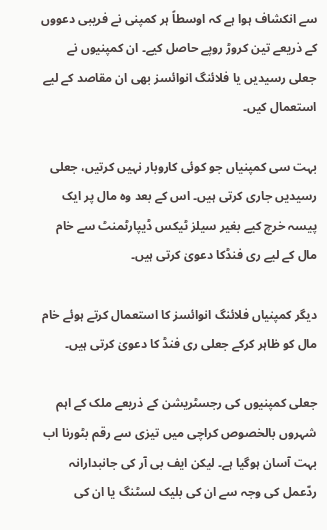سے انکشاف ہوا ہے کہ اوسطاً ہر کمپنی نے فریبی دعووں کے ذریعے تین کروڑ روپے حاصل کیے۔ ان کمپنیوں نے جعلی رسیدیں یا فلائنگ انوائسز بھی ان مقاصد کے لیے استعمال کیں۔

بہت سی کمپنیاں جو کوئی کاروبار نہیں کرتیں، جعلی رسیدیں جاری کرتی ہیں۔ اس کے بعد وہ مال پر ایک پیسہ خرچ کیے بغیر سیلز ٹیکس ڈیپارٹمنٹ سے خام مال کے لیے ری فنڈکا دعویٰ کرتی ہیں۔

دیگر کمپنیاں فلائنگ انوائسز کا استعمال کرتے ہوئے خام مال کو ظاہر کرکے جعلی ری فنڈ کا دعویٰ کرتی ہیں۔

جعلی کمپنیوں کی رجسٹریشن کے ذریعے ملک کے اہم شہروں بالخصوص کراچی میں تیزی سے رقم بٹورنا اب بہت آسان ہوگیا ہے۔ لیکن ایف بی آر کی جانبدارانہ ردّعمل کی وجہ سے ان کی بلیک لسٹنگ یا ان کی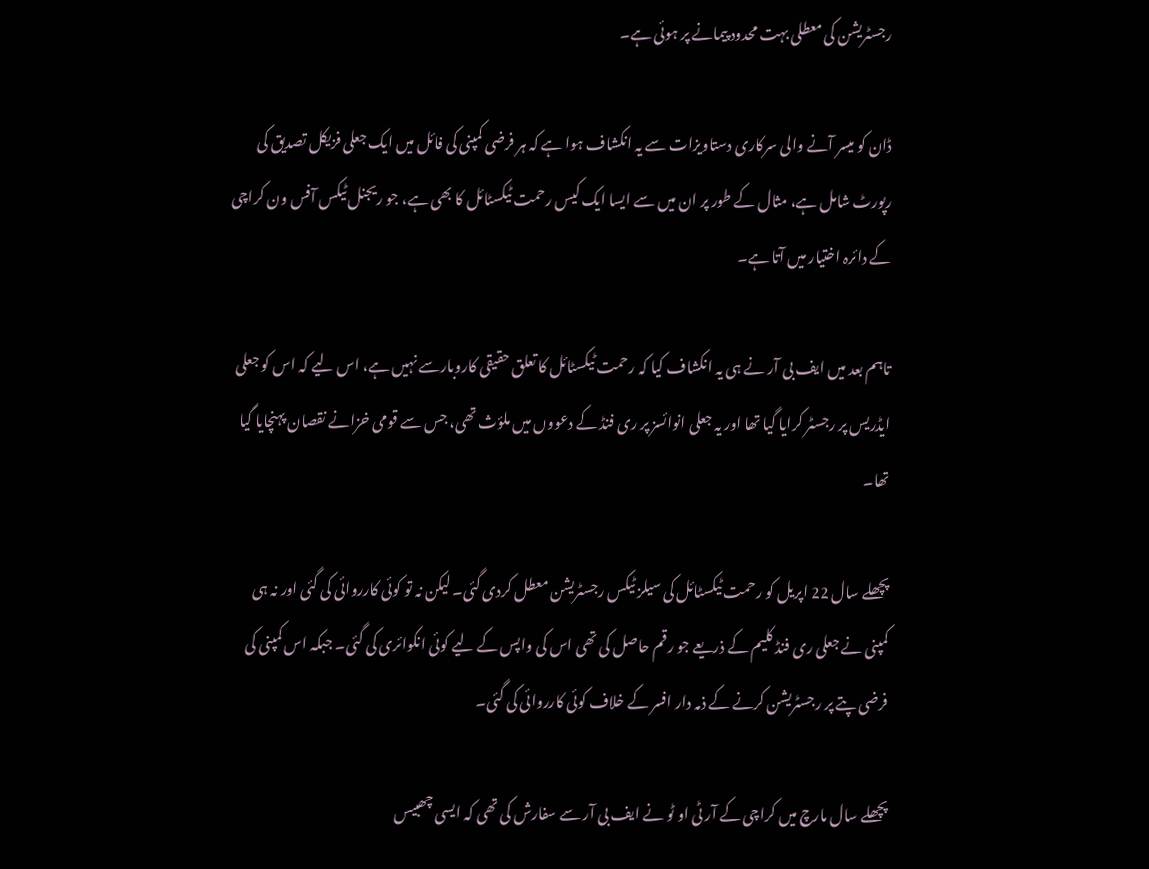رجسٹریشن کی معطلی بہت محدود پیمانے پر ہوئی ہے۔

ڈان کو میسر آنے والی سرکاری دستاویزات سے یہ انکشاف ہوا ہے کہ ہر فرضی کمپنی کی فائل میں ایک جعلی فزیکل تصدیق کی رپورٹ شامل ہے، مثال کے طور پر ان میں سے ایسا ایک کیس رحمت ٹیکسٹائل کا بھی ہے، جو ریجنل ٹیکس آفس ون کراچی کے دائرہ اختیار میں آتا ہے۔

تاہم بعد میں ایف بی آر نے ہی یہ انکشاف کیا کہ رحمت ٹیکسٹائل کا تعلق حقیقی کاروبارسے نہیں ہے، اس لیے کہ اس کو جعلی ایڈریس پر رجسٹر کرایا گیا تھا اور یہ جعلی انوائسز پر ری فنڈ کے دعووں میں ملؤث تھی، جس سے قومی خزانے نقصان پہنچایا گیا تھا۔

پچھلے سال 22 اپریل کو رحمت ٹیکسٹائل کی سیلز ٹیکس رجسٹریشن معطل کردی گئی۔ لیکن نہ تو کوئی کارروائی کی گئی اور نہ ہی کمپنی نے جعلی ری فنڈ کلیم کے ذریعے جو رقم حاصل کی تھی اس کی واپس کے لیے کوئی انکوائری کی گئی۔ جبکہ اس کمپنی کی فرضی پتے پر رجسٹریشن کرنے کے ذمہ دار افسر کے خلاف کوئی کارروائی کی گئی۔

پچھلے سال مارچ میں کراچی کے آر ٹی او ٹو نے ایف بی آر سے سفارش کی تھی کہ ایسی چھبیس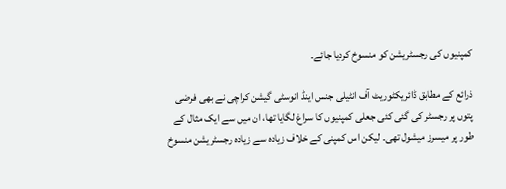کمپنیوں کی رجسٹریشن کو منسوخ کردیا جائے۔

ذرائع کے مطابق ڈائریکٹوریٹ آف انٹیلی جنس اینڈ انوسٹی گیشن کراچی نے بھی فرضی پتوں پر رجسٹر کی گئی کئی جعلی کمپنیوں کا سراغ لگایا تھا، ان میں سے ایک مثال کے طور پر میسرز میشول تھی۔ لیکن اس کمپنی کے خلاف زیادہ سے زیادہ رجسٹریشن منسوخ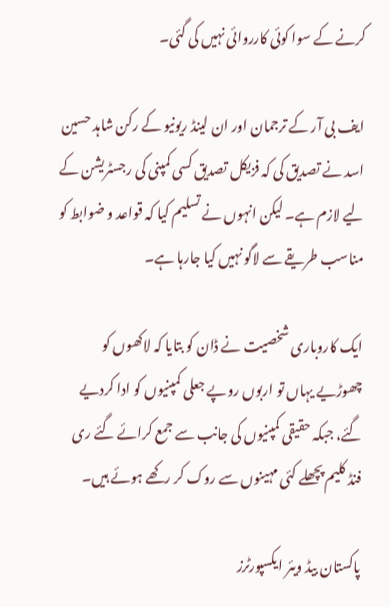کرنے کے سوا کوئی کارروائی نہیں کی گئی۔

ایف بی آر کے ترجمان اور ان لینڈ ریونیو کے رکن شاہد حسین اسد نے تصدیق کی کہ فزیکل تصدیق کسی کمپنی کی رجسٹریشن کے لیے لازم ہے۔ لیکن انہوں نے تسلیم کیا کہ قواعد و ضوابط کو مناسب طریقے سے لاگو نہیں کیا جارہا ہے۔

ایک کاروباری شخصیت نے ڈان کو بتایا کہ لاکھوں کو چھوڑیے یہاں تو اربوں روپے جعلی کمپنیوں کو ادا کردیے گئے، جبکہ حقیقی کمپنیوں کی جانب سے جمع کرائے گئے ری فنڈ کلیم پچھلے کئی مہینوں سے روک کر رکھے ہوئے ہیں۔

پاکستان بیڈ ویئر ایکسپورٹرز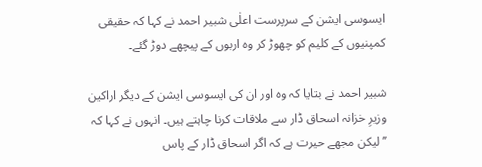ایسوسی ایشن کے سرپرست اعلٰی شبیر احمد نے کہا کہ حقیقی کمپنیوں کے کلیم کو چھوڑ کر وہ اربوں کے پیچھے دوڑ گئے۔

شبیر احمد نے بتایا کہ وہ اور ان کی ایسوسی ایشن کے دیگر اراکین وزیرِ خزانہ اسحاق ڈار سے ملاقات کرنا چاہتے ہیں۔ انہوں نے کہا کہ ’’لیکن مجھے حیرت ہے کہ اگر اسحاق ڈار کے پاس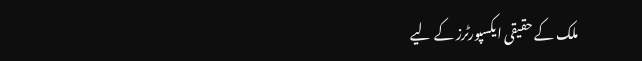ملک کے حقیقی ایکسپورٹرز کے لیے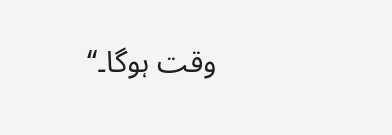وقت ہوگا۔‘‘